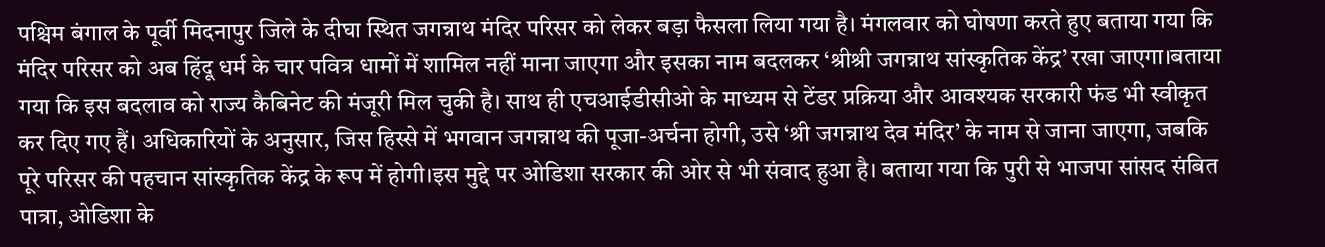पश्चिम बंगाल के पूर्वी मिदनापुर जिले के दीघा स्थित जगन्नाथ मंदिर परिसर को लेकर बड़ा फैसला लिया गया है। मंगलवार को घोषणा करते हुए बताया गया कि मंदिर परिसर को अब हिंदू धर्म के चार पवित्र धामों में शामिल नहीं माना जाएगा और इसका नाम बदलकर ‘श्रीश्री जगन्नाथ सांस्कृतिक केंद्र’ रखा जाएगा।बताया गया कि इस बदलाव को राज्य कैबिनेट की मंजूरी मिल चुकी है। साथ ही एचआईडीसीओ के माध्यम से टेंडर प्रक्रिया और आवश्यक सरकारी फंड भी स्वीकृत कर दिए गए हैं। अधिकारियों के अनुसार, जिस हिस्से में भगवान जगन्नाथ की पूजा-अर्चना होगी, उसे ‘श्री जगन्नाथ देव मंदिर’ के नाम से जाना जाएगा, जबकि पूरे परिसर की पहचान सांस्कृतिक केंद्र के रूप में होगी।इस मुद्दे पर ओडिशा सरकार की ओर से भी संवाद हुआ है। बताया गया कि पुरी से भाजपा सांसद संबित पात्रा, ओडिशा के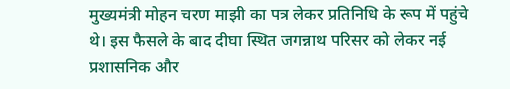मुख्यमंत्री मोहन चरण माझी का पत्र लेकर प्रतिनिधि के रूप में पहुंचे थे। इस फैसले के बाद दीघा स्थित जगन्नाथ परिसर को लेकर नई प्रशासनिक और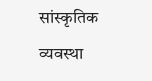सांस्कृतिक व्यवस्था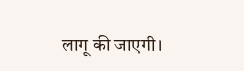लागू की जाएगी।